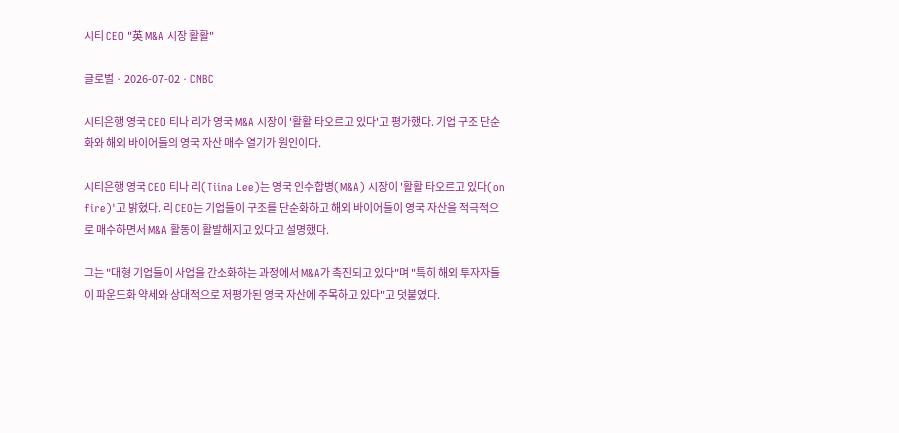시티 CEO "英 M&A 시장 활활"

글로벌 · 2026-07-02 · CNBC

시티은행 영국 CEO 티나 리가 영국 M&A 시장이 '활활 타오르고 있다'고 평가했다. 기업 구조 단순화와 해외 바이어들의 영국 자산 매수 열기가 원인이다.

시티은행 영국 CEO 티나 리(Tiina Lee)는 영국 인수합병(M&A) 시장이 '활활 타오르고 있다(on fire)'고 밝혔다. 리 CEO는 기업들이 구조를 단순화하고 해외 바이어들이 영국 자산을 적극적으로 매수하면서 M&A 활동이 활발해지고 있다고 설명했다.

그는 "대형 기업들이 사업을 간소화하는 과정에서 M&A가 촉진되고 있다"며 "특히 해외 투자자들이 파운드화 약세와 상대적으로 저평가된 영국 자산에 주목하고 있다"고 덧붙였다.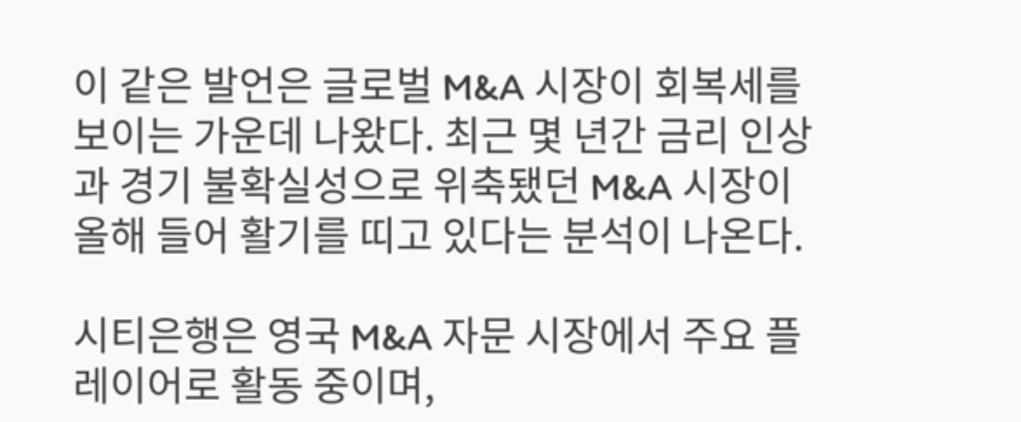이 같은 발언은 글로벌 M&A 시장이 회복세를 보이는 가운데 나왔다. 최근 몇 년간 금리 인상과 경기 불확실성으로 위축됐던 M&A 시장이 올해 들어 활기를 띠고 있다는 분석이 나온다.

시티은행은 영국 M&A 자문 시장에서 주요 플레이어로 활동 중이며,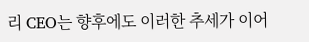리 CEO는 향후에도 이러한 추세가 이어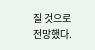질 것으로 전망했다.